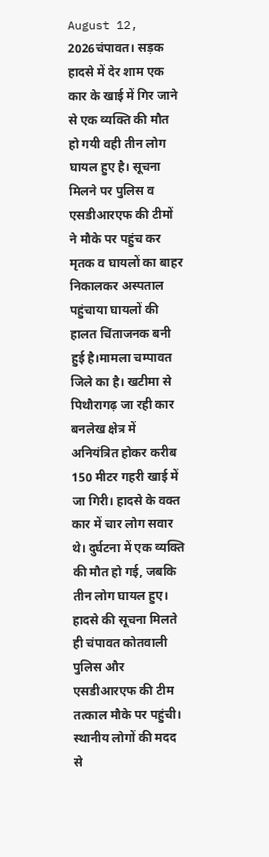August 12, 2026चंपावत। सड़क हादसे में देर शाम एक कार के खाई में गिर जाने से एक व्यक्ति की मौत हो गयी वही तीन लोग घायल हुए है। सूचना मिलने पर पुलिस व एसडीआरएफ की टीमों ने मौके पर पहुंच कर मृतक व घायलों का बाहर निकालकर अस्पताल पहुंचाया घायलों की हालत चिंताजनक बनी हुई है।मामला चम्पावत जिले का है। खटीमा से पिथौरागढ़ जा रही कार बनलेख क्षेत्र में अनियंत्रित होकर करीब 150 मीटर गहरी खाई में जा गिरी। हादसे के वक्त कार में चार लोग सवार थे। दुर्घटना में एक व्यक्ति की मौत हो गई, जबकि तीन लोग घायल हुए। हादसे की सूचना मिलते ही चंपावत कोतवाली पुलिस और एसडीआरएफ की टीम तत्काल मौके पर पहुंची। स्थानीय लोगों की मदद से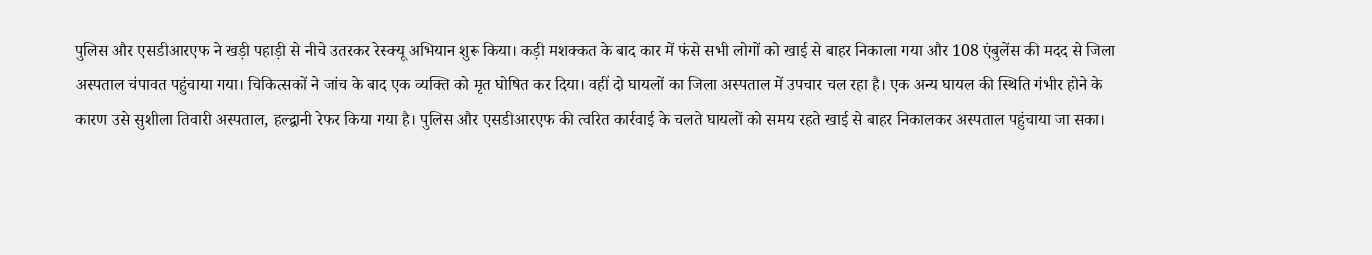पुलिस और एसडीआरएफ ने खड़ी पहाड़ी से नीचे उतरकर रेस्क्यू अभियान शुरू किया। कड़ी मशक्कत के बाद कार में फंसे सभी लोगों को खाई से बाहर निकाला गया और 108 एंबुलेंस की मदद से जिला अस्पताल चंपावत पहुंचाया गया। चिकित्सकों ने जांच के बाद एक व्यक्ति को मृत घोषित कर दिया। वहीं दो घायलों का जिला अस्पताल में उपचार चल रहा है। एक अन्य घायल की स्थिति गंभीर होने के कारण उसे सुशीला तिवारी अस्पताल, हल्द्वानी रेफर किया गया है। पुलिस और एसडीआरएफ की त्वरित कार्रवाई के चलते घायलों को समय रहते खाई से बाहर निकालकर अस्पताल पहुंचाया जा सका।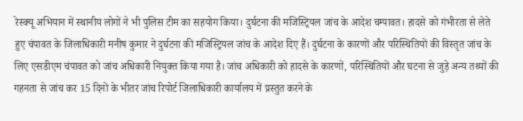रेस्क्यू अभियान में स्थानीय लोगों ने भी पुलिस टीम का सहयोग किया। दुर्घटना की मजिस्ट्रियल जांच के आदेश चम्पावत। हादसे को गंभीरता से लेते हुए चंपावत के जिलाधिकारी मनीष कुमार ने दुर्घटना की मजिस्ट्रियल जांच के आदेश दिए हैं। दुर्घटना के कारणों और परिस्थितियों की विस्तृत जांच के लिए एसडीएम चंपावत को जांच अधिकारी नियुक्त किया गया है। जांच अधिकारी को हादसे के कारणों, परिस्थितियों और घटना से जुड़े अन्य तथ्यों की गहनता से जांच कर 15 दिनों के भीतर जांच रिपोर्ट जिलाधिकारी कार्यालय में प्रस्तुत करने के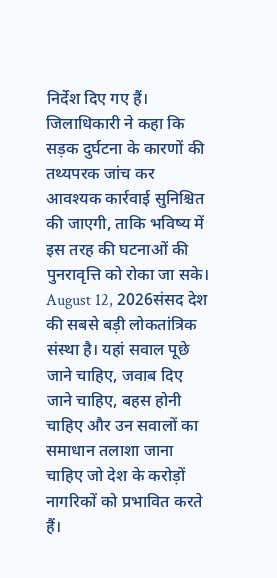निर्देश दिए गए हैं। जिलाधिकारी ने कहा कि सड़क दुर्घटना के कारणों की तथ्यपरक जांच कर आवश्यक कार्रवाई सुनिश्चित की जाएगी, ताकि भविष्य में इस तरह की घटनाओं की पुनरावृत्ति को रोका जा सके।
August 12, 2026संसद देश की सबसे बड़ी लोकतांत्रिक संस्था है। यहां सवाल पूछे जाने चाहिए, जवाब दिए जाने चाहिए, बहस होनी चाहिए और उन सवालों का समाधान तलाशा जाना चाहिए जो देश के करोड़ों नागरिकों को प्रभावित करते हैं।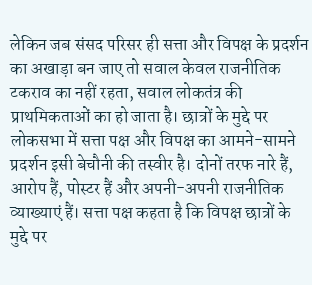लेकिन जब संसद परिसर ही सत्ता और विपक्ष के प्रदर्शन का अखाड़ा बन जाए तो सवाल केवल राजनीतिक टकराव का नहीं रहता, सवाल लोकतंत्र की प्राथमिकताओं का हो जाता है। छात्रों के मुद्दे पर लोकसभा में सत्ता पक्ष और विपक्ष का आमने-सामने प्रदर्शन इसी बेचौनी की तस्वीर है। दोनों तरफ नारे हैं, आरोप हैं, पोस्टर हैं और अपनी-अपनी राजनीतिक व्याख्याएं हैं। सत्ता पक्ष कहता है कि विपक्ष छात्रों के मुद्दे पर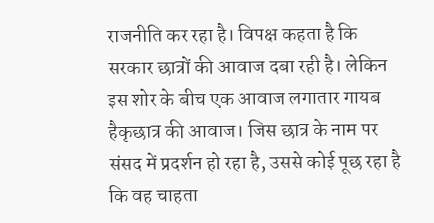राजनीति कर रहा है। विपक्ष कहता है कि सरकार छात्रों की आवाज दबा रही है। लेकिन इस शोर के बीच एक आवाज लगातार गायब हैकृछात्र की आवाज। जिस छात्र के नाम पर संसद में प्रदर्शन हो रहा है, उससे कोई पूछ रहा है कि वह चाहता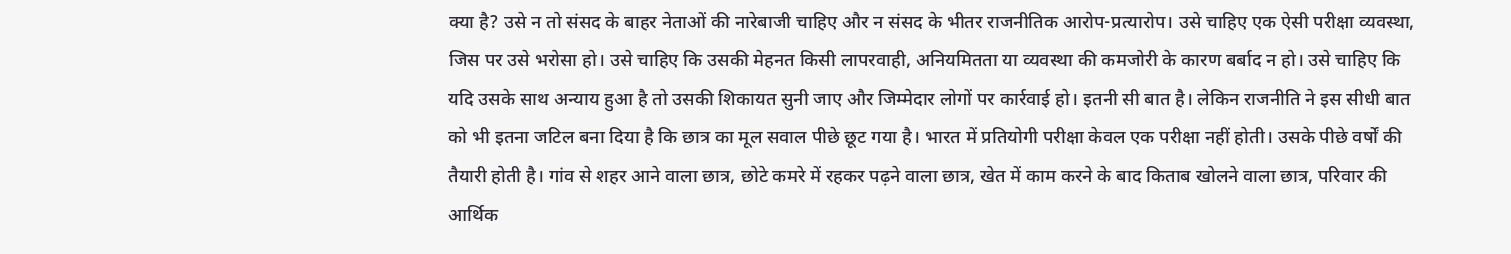क्या है? उसे न तो संसद के बाहर नेताओं की नारेबाजी चाहिए और न संसद के भीतर राजनीतिक आरोप-प्रत्यारोप। उसे चाहिए एक ऐसी परीक्षा व्यवस्था, जिस पर उसे भरोसा हो। उसे चाहिए कि उसकी मेहनत किसी लापरवाही, अनियमितता या व्यवस्था की कमजोरी के कारण बर्बाद न हो। उसे चाहिए कि यदि उसके साथ अन्याय हुआ है तो उसकी शिकायत सुनी जाए और जिम्मेदार लोगों पर कार्रवाई हो। इतनी सी बात है। लेकिन राजनीति ने इस सीधी बात को भी इतना जटिल बना दिया है कि छात्र का मूल सवाल पीछे छूट गया है। भारत में प्रतियोगी परीक्षा केवल एक परीक्षा नहीं होती। उसके पीछे वर्षों की तैयारी होती है। गांव से शहर आने वाला छात्र, छोटे कमरे में रहकर पढ़ने वाला छात्र, खेत में काम करने के बाद किताब खोलने वाला छात्र, परिवार की आर्थिक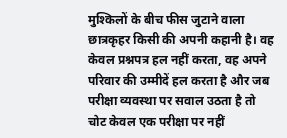मुश्किलों के बीच फीस जुटाने वाला छात्रकृहर किसी की अपनी कहानी है। वह केवल प्रश्नपत्र हल नहीं करता, वह अपने परिवार की उम्मीदें हल करता है और जब परीक्षा व्यवस्था पर सवाल उठता है तो चोट केवल एक परीक्षा पर नहीं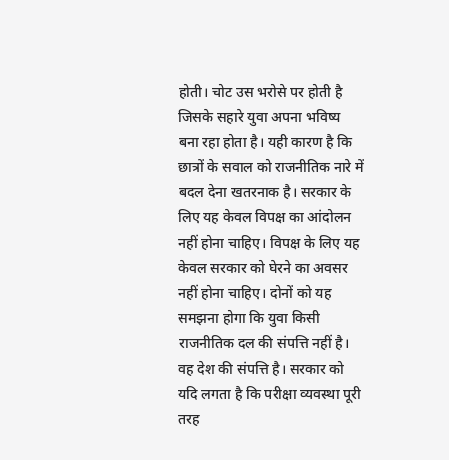होती। चोट उस भरोसे पर होती है जिसके सहारे युवा अपना भविष्य बना रहा होता है। यही कारण है कि छात्रों के सवाल को राजनीतिक नारे में बदल देना खतरनाक है। सरकार के लिए यह केवल विपक्ष का आंदोलन नहीं होना चाहिए। विपक्ष के लिए यह केवल सरकार को घेरने का अवसर नहीं होना चाहिए। दोनों को यह समझना होगा कि युवा किसी राजनीतिक दल की संपत्ति नहीं है। वह देश की संपत्ति है। सरकार को यदि लगता है कि परीक्षा व्यवस्था पूरी तरह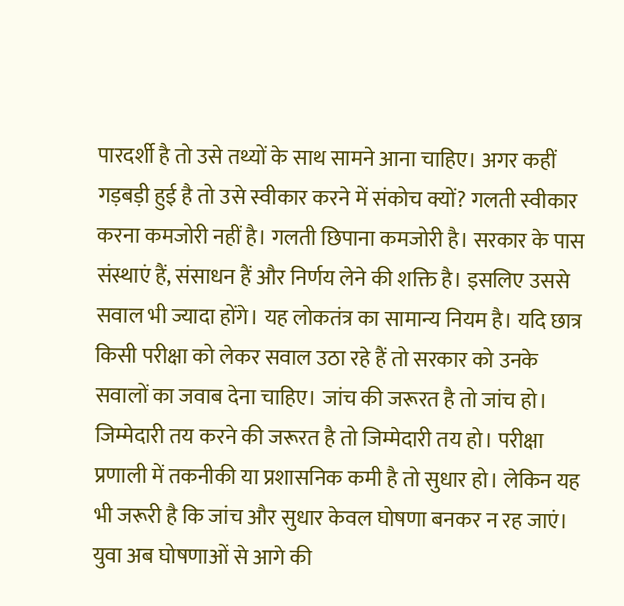पारदर्शी है तो उसे तथ्यों के साथ सामने आना चाहिए। अगर कहीं गड़बड़ी हुई है तो उसे स्वीकार करने में संकोच क्यों? गलती स्वीकार करना कमजोरी नहीं है। गलती छिपाना कमजोरी है। सरकार के पास संस्थाएं हैं, संसाधन हैं और निर्णय लेने की शक्ति है। इसलिए उससे सवाल भी ज्यादा होंगे। यह लोकतंत्र का सामान्य नियम है। यदि छात्र किसी परीक्षा को लेकर सवाल उठा रहे हैं तो सरकार को उनके सवालों का जवाब देना चाहिए। जांच की जरूरत है तो जांच हो। जिम्मेदारी तय करने की जरूरत है तो जिम्मेदारी तय हो। परीक्षा प्रणाली में तकनीकी या प्रशासनिक कमी है तो सुधार हो। लेकिन यह भी जरूरी है कि जांच और सुधार केवल घोषणा बनकर न रह जाएं। युवा अब घोषणाओं से आगे की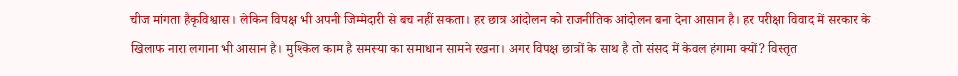चीज मांगता हैकृविश्वास। लेकिन विपक्ष भी अपनी जिम्मेदारी से बच नहीं सकता। हर छात्र आंदोलन को राजनीतिक आंदोलन बना देना आसान है। हर परीक्षा विवाद में सरकार के खिलाफ नारा लगाना भी आसान है। मुश्किल काम है समस्या का समाधान सामने रखना। अगर विपक्ष छात्रों के साथ है तो संसद में केवल हंगामा क्यों? विस्तृत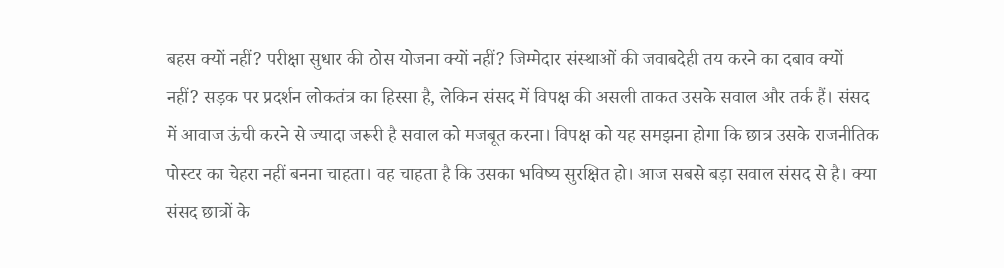बहस क्यों नहीं? परीक्षा सुधार की ठोस योजना क्यों नहीं? जिम्मेदार संस्थाओं की जवाबदेही तय करने का दबाव क्यों नहीं? सड़क पर प्रदर्शन लोकतंत्र का हिस्सा है, लेकिन संसद में विपक्ष की असली ताकत उसके सवाल और तर्क हैं। संसद में आवाज ऊंची करने से ज्यादा जरूरी है सवाल को मजबूत करना। विपक्ष को यह समझना होगा कि छात्र उसके राजनीतिक पोस्टर का चेहरा नहीं बनना चाहता। वह चाहता है कि उसका भविष्य सुरक्षित हो। आज सबसे बड़ा सवाल संसद से है। क्या संसद छात्रों के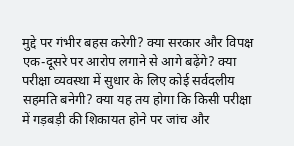मुद्दे पर गंभीर बहस करेगी? क्या सरकार और विपक्ष एक-दूसरे पर आरोप लगाने से आगे बढ़ेंगे? क्या परीक्षा व्यवस्था में सुधार के लिए कोई सर्वदलीय सहमति बनेगी? क्या यह तय होगा कि किसी परीक्षा में गड़बड़ी की शिकायत होने पर जांच और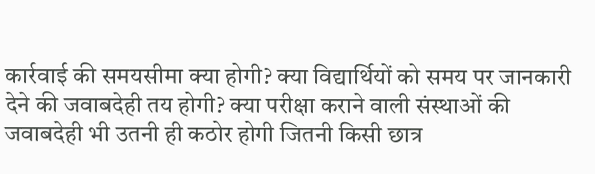कार्रवाई की समयसीमा क्या होगी? क्या विद्यार्थियों को समय पर जानकारी देने की जवाबदेही तय होगी? क्या परीक्षा कराने वाली संस्थाओं की जवाबदेही भी उतनी ही कठोर होगी जितनी किसी छात्र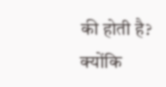की होती है? क्योंकि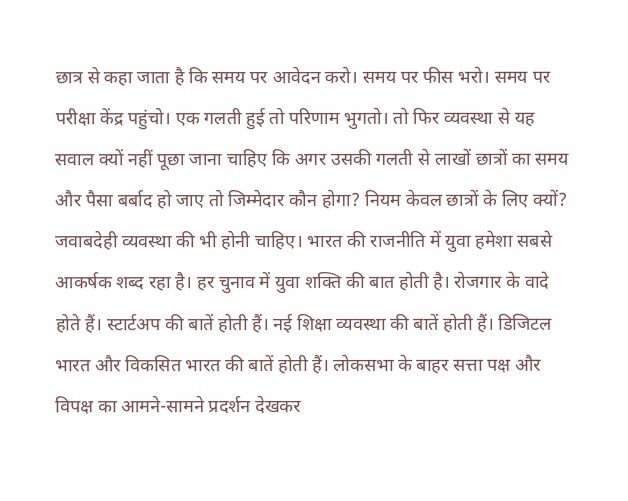छात्र से कहा जाता है कि समय पर आवेदन करो। समय पर फीस भरो। समय पर परीक्षा केंद्र पहुंचो। एक गलती हुई तो परिणाम भुगतो। तो फिर व्यवस्था से यह सवाल क्यों नहीं पूछा जाना चाहिए कि अगर उसकी गलती से लाखों छात्रों का समय और पैसा बर्बाद हो जाए तो जिम्मेदार कौन होगा? नियम केवल छात्रों के लिए क्यों? जवाबदेही व्यवस्था की भी होनी चाहिए। भारत की राजनीति में युवा हमेशा सबसे आकर्षक शब्द रहा है। हर चुनाव में युवा शक्ति की बात होती है। रोजगार के वादे होते हैं। स्टार्टअप की बातें होती हैं। नई शिक्षा व्यवस्था की बातें होती हैं। डिजिटल भारत और विकसित भारत की बातें होती हैं। लोकसभा के बाहर सत्ता पक्ष और विपक्ष का आमने-सामने प्रदर्शन देखकर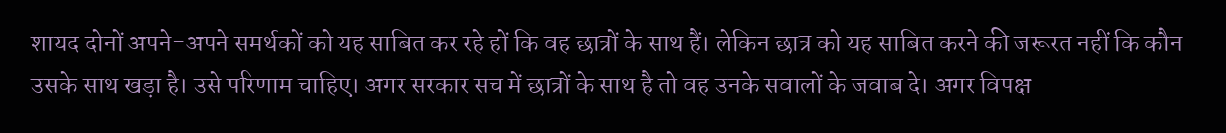शायद दोनों अपने-अपने समर्थकों को यह साबित कर रहे हों कि वह छात्रों के साथ हैं। लेकिन छात्र को यह साबित करने की जरूरत नहीं कि कौन उसके साथ खड़ा है। उसे परिणाम चाहिए। अगर सरकार सच में छात्रों के साथ है तो वह उनके सवालों के जवाब दे। अगर विपक्ष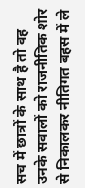सच में छात्रों के साथ है तो वह उनके सवालों को राजनीतिक शोर से निकालकर नीतिगत बहस में ले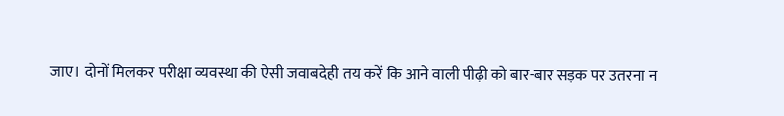जाए। दोनों मिलकर परीक्षा व्यवस्था की ऐसी जवाबदेही तय करें कि आने वाली पीढ़ी को बार-बार सड़क पर उतरना न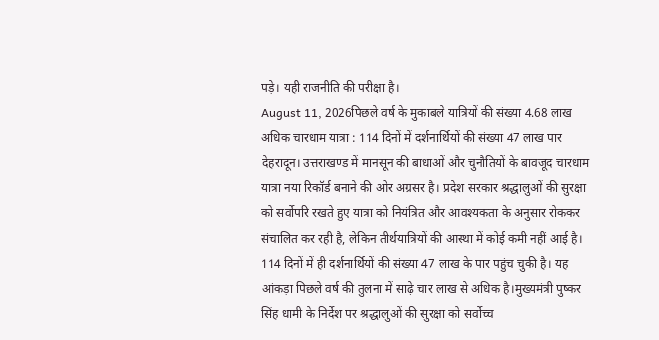पड़े। यही राजनीति की परीक्षा है।
August 11, 2026पिछले वर्ष के मुकाबले यात्रियों की संख्या 4.68 लाख अधिक चारधाम यात्रा : 114 दिनों में दर्शनार्थियों की संख्या 47 लाख पार देहरादून। उत्तराखण्ड में मानसून की बाधाओं और चुनौतियों के बावजूद चारधाम यात्रा नया रिकॉर्ड बनाने की ओर अग्रसर है। प्रदेश सरकार श्रद्धालुओं की सुरक्षा को सर्वोपरि रखते हुए यात्रा को नियंत्रित और आवश्यकता के अनुसार रोककर संचालित कर रही है, लेकिन तीर्थयात्रियों की आस्था में कोई कमी नहीं आई है। 114 दिनों में ही दर्शनार्थियों की संख्या 47 लाख के पार पहुंच चुकी है। यह आंकड़ा पिछले वर्ष की तुलना में साढ़े चार लाख से अधिक है।मुख्यमंत्री पुष्कर सिंह धामी के निर्देश पर श्रद्धालुओं की सुरक्षा को सर्वोच्च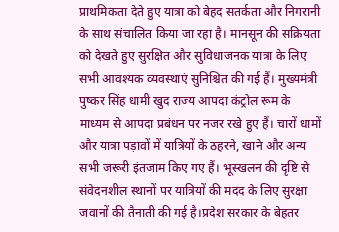प्राथमिकता देते हुए यात्रा को बेहद सतर्कता और निगरानी के साथ संचालित किया जा रहा है। मानसून की सक्रियता को देखते हुए सुरक्षित और सुविधाजनक यात्रा के लिए सभी आवश्यक व्यवस्थाएं सुनिश्चित की गई हैं। मुख्यमंत्री पुष्कर सिंह धामी खुद राज्य आपदा कंट्रोल रूम के माध्यम से आपदा प्रबंधन पर नजर रखे हुए हैं। चारों धामों और यात्रा पड़ावों में यात्रियों के ठहरने, खाने और अन्य सभी जरूरी इंतजाम किए गए हैं। भूस्खलन की दृष्टि से संवेदनशील स्थानों पर यात्रियों की मदद के लिए सुरक्षा जवानों की तैनाती की गई है।प्रदेश सरकार के बेहतर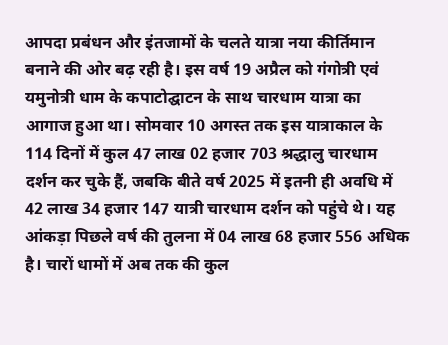आपदा प्रबंधन और इंतजामों के चलते यात्रा नया कीर्तिमान बनाने की ओर बढ़ रही है। इस वर्ष 19 अप्रैल को गंगोत्री एवं यमुनोत्री धाम के कपाटोद्घाटन के साथ चारधाम यात्रा का आगाज हुआ था। सोमवार 10 अगस्त तक इस यात्राकाल के 114 दिनों में कुल 47 लाख 02 हजार 703 श्रद्धालु चारधाम दर्शन कर चुके हैं, जबकि बीते वर्ष 2025 में इतनी ही अवधि में 42 लाख 34 हजार 147 यात्री चारधाम दर्शन को पहुंचे थे। यह आंकड़ा पिछले वर्ष की तुलना में 04 लाख 68 हजार 556 अधिक है। चारों धामों में अब तक की कुल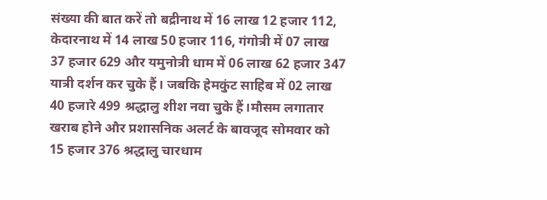संख्या की बात करें तो बद्रीनाथ में 16 लाख 12 हजार 112, केदारनाथ में 14 लाख 50 हजार 116, गंगोत्री में 07 लाख 37 हजार 629 और यमुनोत्री धाम में 06 लाख 62 हजार 347 यात्री दर्शन कर चुके हैं। जबकि हेमकुंट साहिब में 02 लाख 40 हजारे 499 श्रद्धालु शीश नवा चुके हैं।मौसम लगातार खराब होने और प्रशासनिक अलर्ट के बावजूद सोमवार को 15 हजार 376 श्रद्धालु चारधाम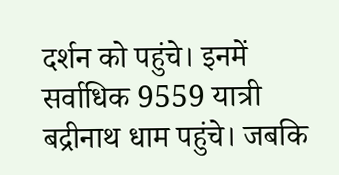दर्शन को पहुंचे। इनमें सर्वाधिक 9559 यात्री बद्रीनाथ धाम पहुंचे। जबकि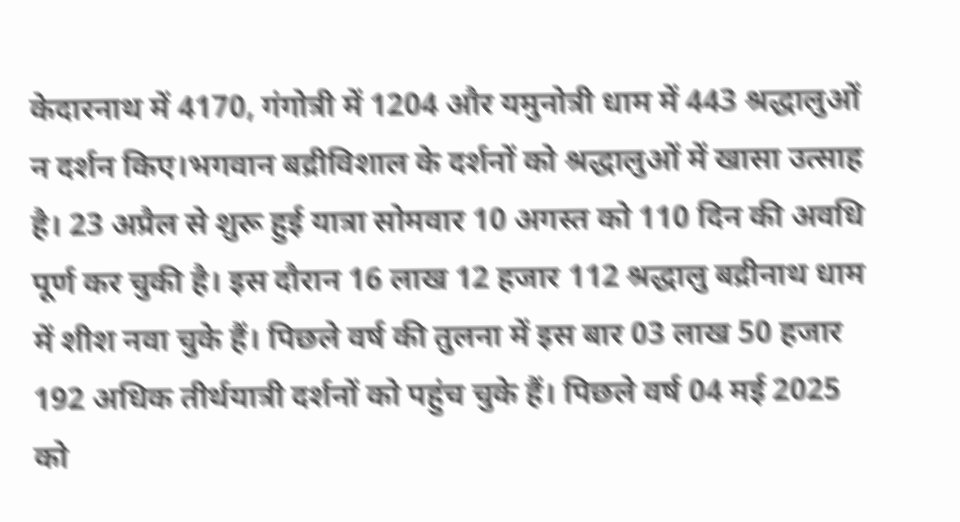केदारनाथ में 4170, गंगोत्री में 1204 और यमुनोत्री धाम में 443 श्रद्धालुओं न दर्शन किए।भगवान बद्रीविशाल के दर्शनों को श्रद्धालुओं में खासा उत्साह है। 23 अप्रैल से शुरू हुई यात्रा सोमवार 10 अगस्त को 110 दिन की अवधि पूर्ण कर चुकी है। इस दौरान 16 लाख 12 हजार 112 श्रद्धालु बद्रीनाथ धाम में शीश नवा चुके हैं। पिछले वर्ष की तुलना में इस बार 03 लाख 50 हजार 192 अधिक तीर्थयात्री दर्शनों को पहुंच चुके हैं। पिछले वर्ष 04 मई 2025 को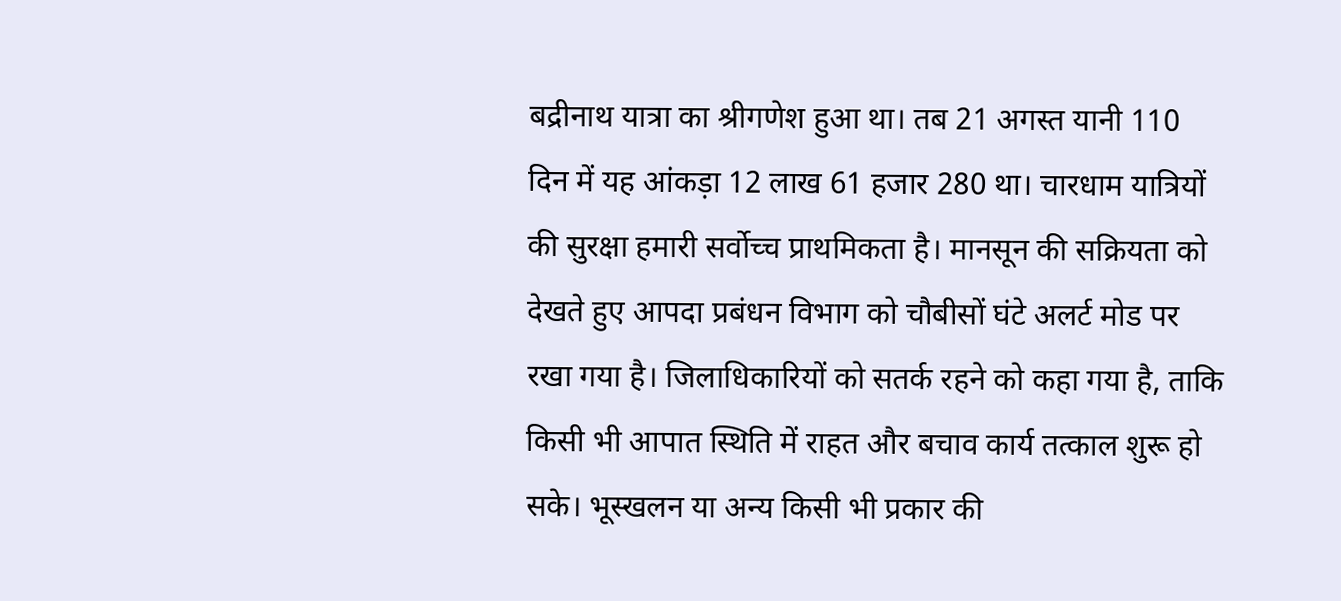बद्रीनाथ यात्रा का श्रीगणेश हुआ था। तब 21 अगस्त यानी 110 दिन में यह आंकड़ा 12 लाख 61 हजार 280 था। चारधाम यात्रियों की सुरक्षा हमारी सर्वोच्च प्राथमिकता है। मानसून की सक्रियता को देखते हुए आपदा प्रबंधन विभाग को चौबीसों घंटे अलर्ट मोड पर रखा गया है। जिलाधिकारियों को सतर्क रहने को कहा गया है, ताकि किसी भी आपात स्थिति में राहत और बचाव कार्य तत्काल शुरू हो सके। भूस्खलन या अन्य किसी भी प्रकार की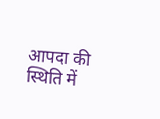आपदा की स्थिति में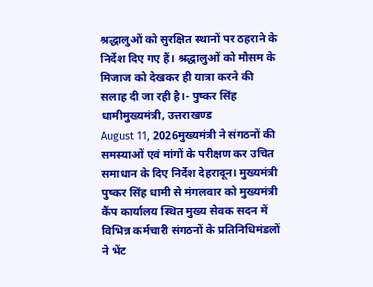श्रद्धालुओं को सुरक्षित स्थानों पर ठहराने के निर्देश दिए गए हैं। श्रद्धालुओं को मौसम के मिजाज को देखकर ही यात्रा करने की सलाह दी जा रही है।- पुष्कर सिंह धामीमुख्यमंत्री, उत्तराखण्ड
August 11, 2026मुख्यमंत्री ने संगठनों की समस्याओं एवं मांगों के परीक्षण कर उचित समाधान के दिए निर्देश देहरादून। मुख्यमंत्री पुष्कर सिंह धामी से मंगलवार को मुख्यमंत्री कैंप कार्यालय स्थित मुख्य सेवक सदन में विभिन्न कर्मचारी संगठनों के प्रतिनिधिमंडलों ने भेंट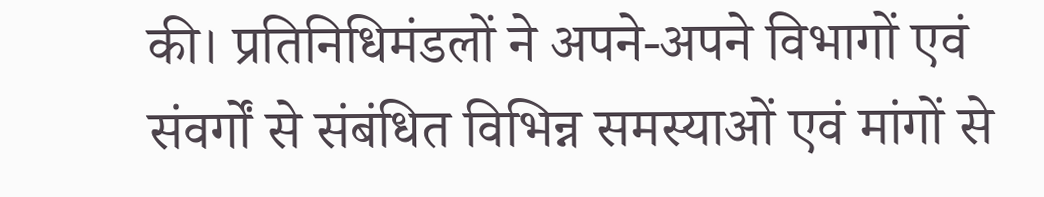की। प्रतिनिधिमंडलों ने अपने-अपने विभागों एवं संवर्गों से संबंधित विभिन्न समस्याओं एवं मांगों से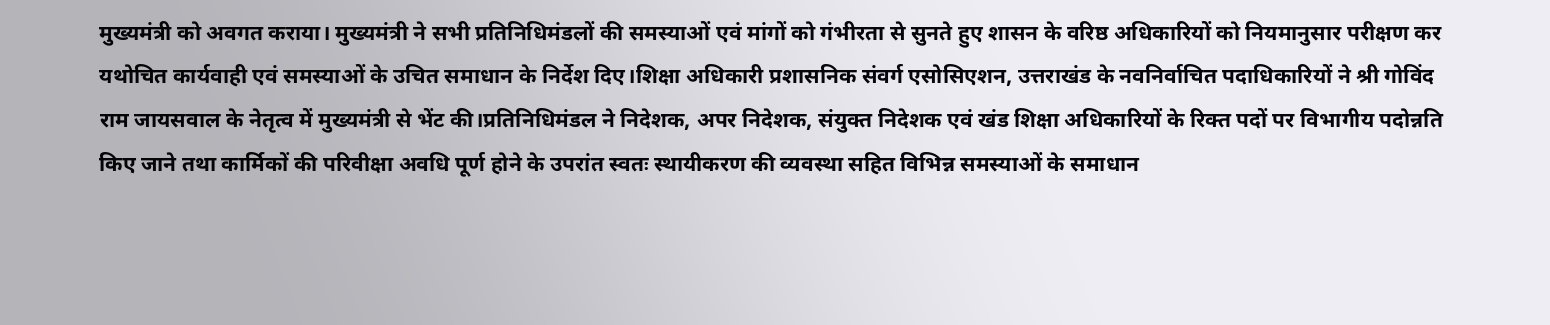मुख्यमंत्री को अवगत कराया। मुख्यमंत्री ने सभी प्रतिनिधिमंडलों की समस्याओं एवं मांगों को गंभीरता से सुनते हुए शासन के वरिष्ठ अधिकारियों को नियमानुसार परीक्षण कर यथोचित कार्यवाही एवं समस्याओं के उचित समाधान के निर्देश दिए।शिक्षा अधिकारी प्रशासनिक संवर्ग एसोसिएशन, उत्तराखंड के नवनिर्वाचित पदाधिकारियों ने श्री गोविंद राम जायसवाल के नेतृत्व में मुख्यमंत्री से भेंट की।प्रतिनिधिमंडल ने निदेशक, अपर निदेशक, संयुक्त निदेशक एवं खंड शिक्षा अधिकारियों के रिक्त पदों पर विभागीय पदोन्नति किए जाने तथा कार्मिकों की परिवीक्षा अवधि पूर्ण होने के उपरांत स्वतः स्थायीकरण की व्यवस्था सहित विभिन्न समस्याओं के समाधान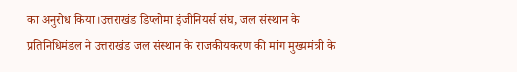का अनुरोध किया।उत्तराखंड डिप्लोमा इंजीनियर्स संघ, जल संस्थान के प्रतिनिधिमंडल ने उत्तराखंड जल संस्थान के राजकीयकरण की मांग मुख्यमंत्री के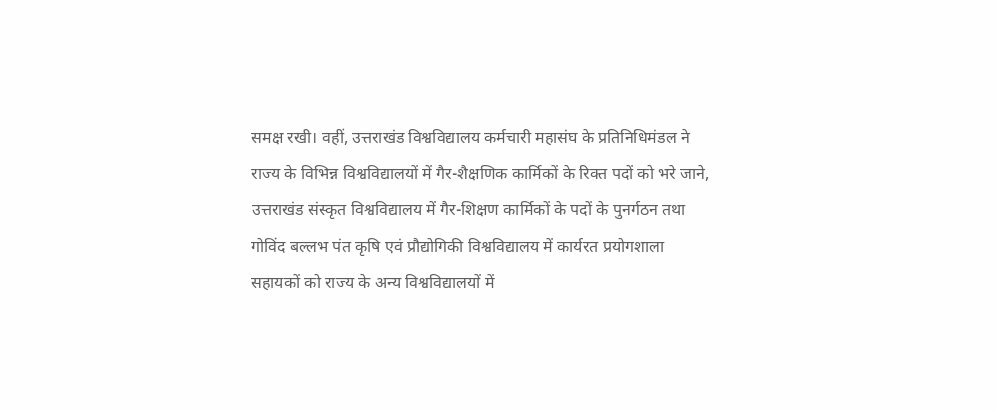समक्ष रखी। वहीं, उत्तराखंड विश्वविद्यालय कर्मचारी महासंघ के प्रतिनिधिमंडल ने राज्य के विभिन्न विश्वविद्यालयों में गैर-शैक्षणिक कार्मिकों के रिक्त पदों को भरे जाने, उत्तराखंड संस्कृत विश्वविद्यालय में गैर-शिक्षण कार्मिकों के पदों के पुनर्गठन तथा गोविंद बल्लभ पंत कृषि एवं प्रौद्योगिकी विश्वविद्यालय में कार्यरत प्रयोगशाला सहायकों को राज्य के अन्य विश्वविद्यालयों में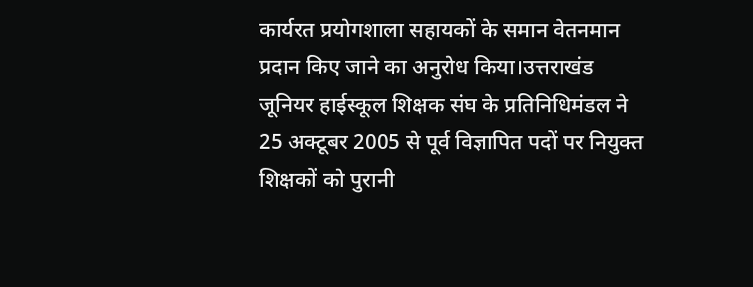कार्यरत प्रयोगशाला सहायकों के समान वेतनमान प्रदान किए जाने का अनुरोध किया।उत्तराखंड जूनियर हाईस्कूल शिक्षक संघ के प्रतिनिधिमंडल ने 25 अक्टूबर 2005 से पूर्व विज्ञापित पदों पर नियुक्त शिक्षकों को पुरानी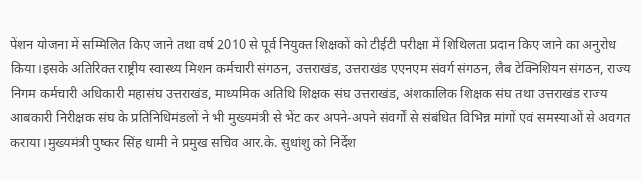पेंशन योजना में सम्मिलित किए जाने तथा वर्ष 2010 से पूर्व नियुक्त शिक्षकों को टीईटी परीक्षा में शिथिलता प्रदान किए जाने का अनुरोध किया।इसके अतिरिक्त राष्ट्रीय स्वास्थ्य मिशन कर्मचारी संगठन, उत्तराखंड, उत्तराखंड एएनएम संवर्ग संगठन, लैब टेक्निशियन संगठन, राज्य निगम कर्मचारी अधिकारी महासंघ उत्तराखंड, माध्यमिक अतिथि शिक्षक संघ उत्तराखंड, अंशकालिक शिक्षक संघ तथा उत्तराखंड राज्य आबकारी निरीक्षक संघ के प्रतिनिधिमंडलों ने भी मुख्यमंत्री से भेंट कर अपने-अपने संवर्गों से संबंधित विभिन्न मांगों एवं समस्याओं से अवगत कराया।मुख्यमंत्री पुष्कर सिंह धामी ने प्रमुख सचिव आर.के. सुधांशु को निर्देश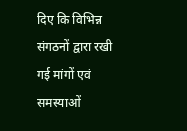दिए कि विभिन्न संगठनों द्वारा रखी गई मांगों एवं समस्याओं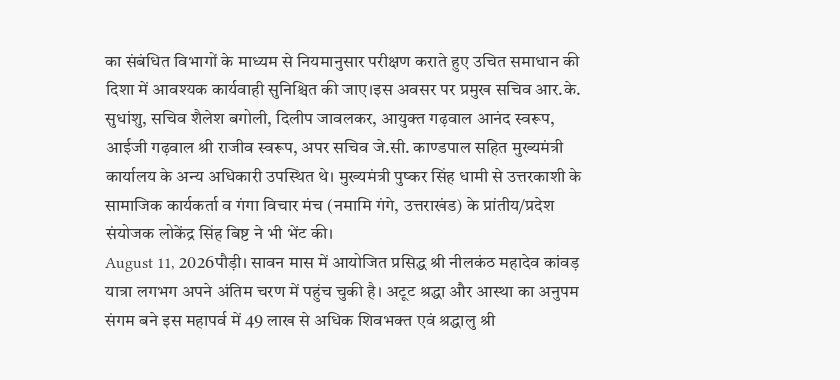का संबंधित विभागों के माध्यम से नियमानुसार परीक्षण कराते हुए उचित समाधान की दिशा में आवश्यक कार्यवाही सुनिश्चित की जाए।इस अवसर पर प्रमुख सचिव आर.के. सुधांशु, सचिव शैलेश बगोली, दिलीप जावलकर, आयुक्त गढ़वाल आनंद स्वरूप, आईजी गढ़वाल श्री राजीव स्वरूप, अपर सचिव जे.सी. काण्डपाल सहित मुख्यमंत्री कार्यालय के अन्य अधिकारी उपस्थित थे। मुख्यमंत्री पुष्कर सिंह धामी से उत्तरकाशी के सामाजिक कार्यकर्ता व गंगा विचार मंच (नमामि गंगे, उत्तराखंड) के प्रांतीय/प्रदेश संयोजक लोकेंद्र सिंह बिष्ट ने भी भेंट की।
August 11, 2026पौड़ी। सावन मास में आयोजित प्रसिद्ध श्री नीलकंठ महादेव कांवड़ यात्रा लगभग अपने अंतिम चरण में पहुंच चुकी है। अटूट श्रद्धा और आस्था का अनुपम संगम बने इस महापर्व में 49 लाख से अधिक शिवभक्त एवं श्रद्धालु श्री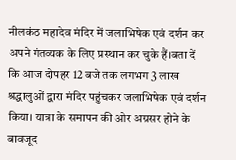नीलकंठ महादेव मंदिर में जलाभिषेक एवं दर्शन कर अपने गंतव्यक के लिए प्रस्थान कर चुके हैं।बता दें कि आज दोपहर 12 बजे तक लगभग 3 लाख श्रद्धालुओं द्वारा मंदिर पहुंचकर जलाभिषेक एवं दर्शन किया। यात्रा के समापन की ओर अग्रसर होने के बावजूद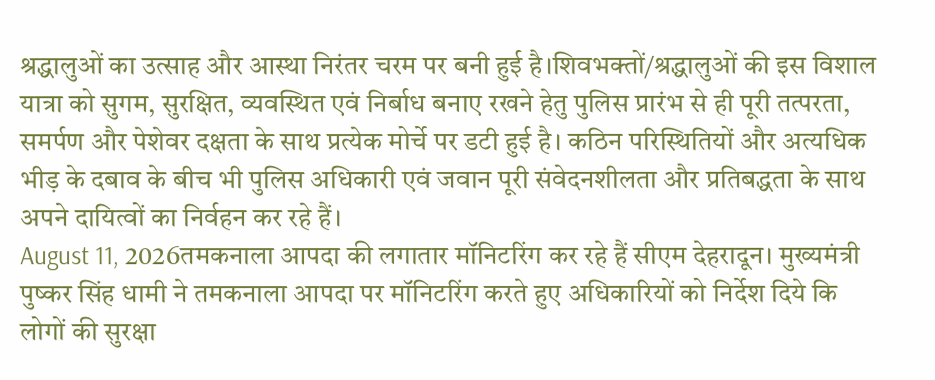श्रद्धालुओं का उत्साह और आस्था निरंतर चरम पर बनी हुई है।शिवभक्तों/श्रद्धालुओं की इस विशाल यात्रा को सुगम, सुरक्षित, व्यवस्थित एवं निर्बाध बनाए रखने हेतु पुलिस प्रारंभ से ही पूरी तत्परता, समर्पण और पेशेवर दक्षता के साथ प्रत्येक मोर्चे पर डटी हुई है। कठिन परिस्थितियों और अत्यधिक भीड़ के दबाव के बीच भी पुलिस अधिकारी एवं जवान पूरी संवेदनशीलता और प्रतिबद्धता के साथ अपने दायित्वों का निर्वहन कर रहे हैं।
August 11, 2026तमकनाला आपदा की लगातार मॉनिटरिंग कर रहे हैं सीएम देहरादून। मुख्यमंत्री पुष्कर सिंह धामी ने तमकनाला आपदा पर मॉनिटरिंग करते हुए अधिकारियों को निर्देश दिये कि लोगों की सुरक्षा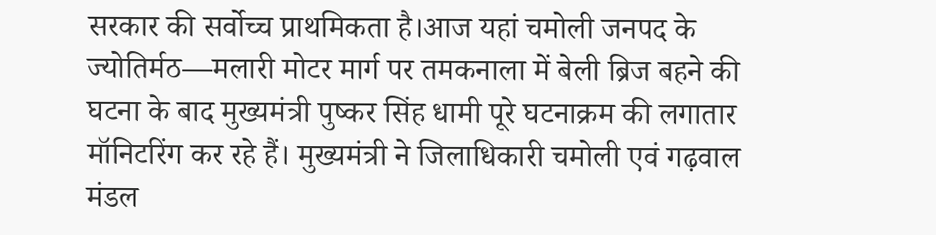सरकार की सर्वोच्च प्राथमिकता है।आज यहां चमोली जनपद के ज्योतिर्मठ—मलारी मोटर मार्ग पर तमकनाला में बेली ब्रिज बहने की घटना के बाद मुख्यमंत्री पुष्कर सिंह धामी पूरे घटनाक्रम की लगातार मॉनिटरिंग कर रहे हैं। मुख्यमंत्री ने जिलाधिकारी चमोली एवं गढ़वाल मंडल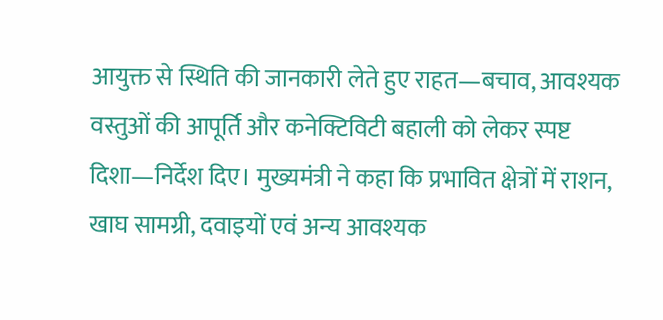आयुक्त से स्थिति की जानकारी लेते हुए राहत—बचाव, आवश्यक वस्तुओं की आपूर्ति और कनेक्टिविटी बहाली को लेकर स्पष्ट दिशा—निर्देश दिए। मुख्यमंत्री ने कहा कि प्रभावित क्षेत्रों में राशन, खाघ सामग्री, दवाइयों एवं अन्य आवश्यक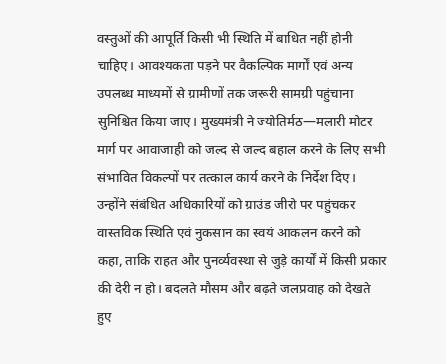वस्तुओं की आपूर्ति किसी भी स्थिति में बाधित नहीं होनी चाहिए। आवश्यकता पड़ने पर वैकल्पिक मार्गों एवं अन्य उपलब्ध माध्यमों से ग्रामीणों तक जरूरी सामग्री पहुंचाना सुनिश्चित किया जाए। मुख्यमंत्री ने ज्योतिर्मठ—मलारी मोटर मार्ग पर आवाजाही को जल्द से जल्द बहाल करने के लिए सभी संभावित विकल्पों पर तत्काल कार्य करने के निर्देश दिए। उन्होंने संबंधित अधिकारियों को ग्राउंड जीरो पर पहुंचकर वास्तविक स्थिति एवं नुकसान का स्वयं आकलन करने को कहा, ताकि राहत और पुनर्व्यवस्था से जुड़े कार्यों में किसी प्रकार की देरी न हो। बदलते मौसम और बढ़ते जलप्रवाह को देखते हुए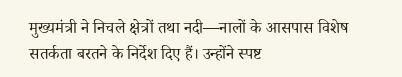मुख्यमंत्री ने निचले क्षेत्रों तथा नदी—नालों के आसपास विशेष सतर्कता बरतने के निर्देश दिए हैं। उन्होंने स्पष्ट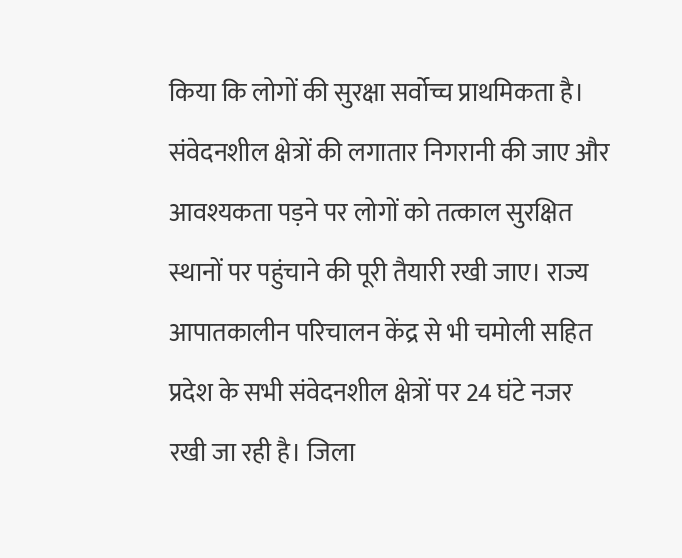किया कि लोगों की सुरक्षा सर्वोच्च प्राथमिकता है। संवेदनशील क्षेत्रों की लगातार निगरानी की जाए और आवश्यकता पड़ने पर लोगों को तत्काल सुरक्षित स्थानों पर पहुंचाने की पूरी तैयारी रखी जाए। राज्य आपातकालीन परिचालन केंद्र से भी चमोली सहित प्रदेश के सभी संवेदनशील क्षेत्रों पर 24 घंटे नजर रखी जा रही है। जिला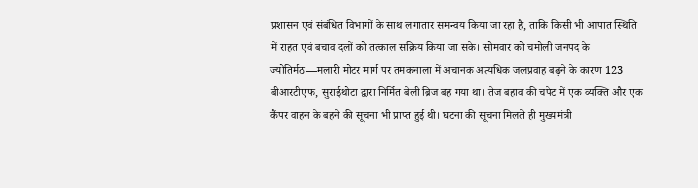प्रशासन एवं संबंधित विभागों के साथ लगातार समन्वय किया जा रहा है, ताकि किसी भी आपात स्थिति में राहत एवं बचाव दलों को तत्काल सक्रिय किया जा सके। सोमवार को चमोली जनपद के ज्योतिर्मठ—मलारी मोटर मार्ग पर तमकनाला में अचानक अत्यधिक जलप्रवाह बढ़ने के कारण 123 बीआरटीएफ, सुराईथोटा द्वारा निर्मित बेली ब्रिज बह गया था। तेज बहाव की चपेट में एक व्यक्ति और एक कैंपर वाहन के बहने की सूचना भी प्राप्त हुई थी। घटना की सूचना मिलते ही मुख्यमंत्री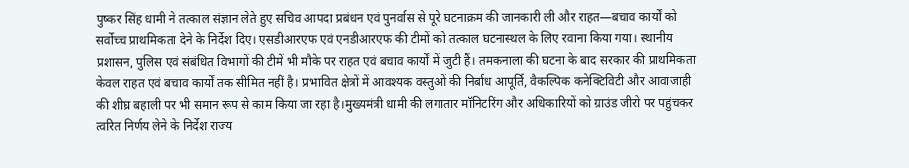पुष्कर सिंह धामी ने तत्काल संज्ञान लेते हुए सचिव आपदा प्रबंधन एवं पुनर्वास से पूरे घटनाक्रम की जानकारी ली और राहत—बचाव कार्यों को सर्वोच्च प्राथमिकता देने के निर्देश दिए। एसडीआरएफ एवं एनडीआरएफ की टीमों को तत्काल घटनास्थल के लिए रवाना किया गया। स्थानीय प्रशासन, पुलिस एवं संबंधित विभागों की टीमें भी मौके पर राहत एवं बचाव कार्यों में जुटी हैं। तमकनाला की घटना के बाद सरकार की प्राथमिकता केवल राहत एवं बचाव कार्यों तक सीमित नहीं है। प्रभावित क्षेत्रों में आवश्यक वस्तुओं की निर्बाध आपूर्ति, वैकल्पिक कनेक्टिविटी और आवाजाही की शीघ्र बहाली पर भी समान रूप से काम किया जा रहा है।मुख्यमंत्री धामी की लगातार मॉनिटरिंग और अधिकारियों को ग्राउंड जीरो पर पहुंचकर त्वरित निर्णय लेने के निर्देश राज्य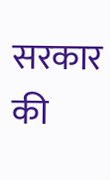सरकार की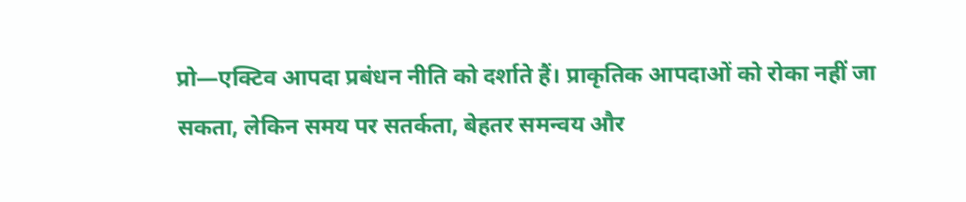प्रो—एक्टिव आपदा प्रबंधन नीति को दर्शाते हैं। प्राकृतिक आपदाओं को रोका नहीं जा सकता, लेकिन समय पर सतर्कता, बेहतर समन्वय और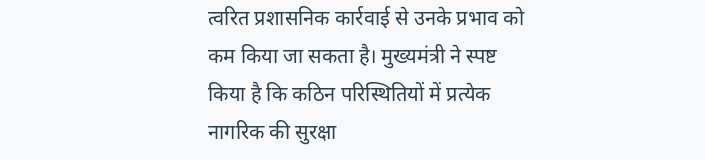त्वरित प्रशासनिक कार्रवाई से उनके प्रभाव को कम किया जा सकता है। मुख्यमंत्री ने स्पष्ट किया है कि कठिन परिस्थितियों में प्रत्येक नागरिक की सुरक्षा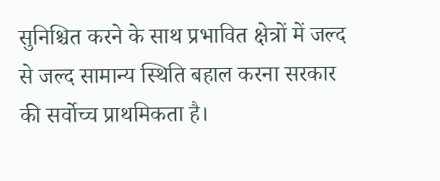सुनिश्चित करने के साथ प्रभावित क्षेत्रों में जल्द से जल्द सामान्य स्थिति बहाल करना सरकार की सर्वोच्च प्राथमिकता है।